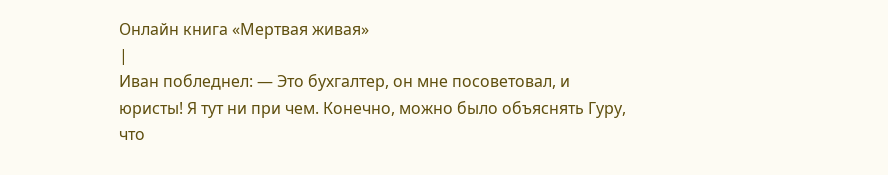Онлайн книга «Мертвая живая»
|
Иван побледнел: — Это бухгалтер, он мне посоветовал, и юристы! Я тут ни при чем. Конечно, можно было объяснять Гуру, что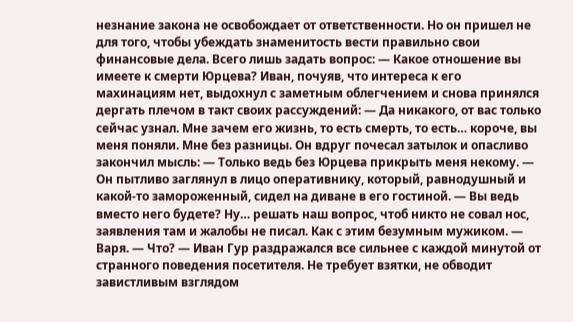незнание закона не освобождает от ответственности. Но он пришел не для того, чтобы убеждать знаменитость вести правильно свои финансовые дела. Всего лишь задать вопрос: — Какое отношение вы имеете к смерти Юрцева? Иван, почуяв, что интереса к его махинациям нет, выдохнул с заметным облегчением и снова принялся дергать плечом в такт своих рассуждений: — Да никакого, от вас только сейчас узнал. Мне зачем его жизнь, то есть смерть, то есть… короче, вы меня поняли. Мне без разницы. Он вдруг почесал затылок и опасливо закончил мысль: — Только ведь без Юрцева прикрыть меня некому. — Он пытливо заглянул в лицо оперативнику, который, равнодушный и какой-то замороженный, сидел на диване в его гостиной. — Вы ведь вместо него будете? Ну… решать наш вопрос, чтоб никто не совал нос, заявления там и жалобы не писал. Как с этим безумным мужиком. — Варя. — Что? — Иван Гур раздражался все сильнее с каждой минутой от странного поведения посетителя. Не требует взятки, не обводит завистливым взглядом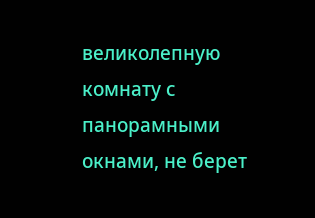великолепную комнату с панорамными окнами, не берет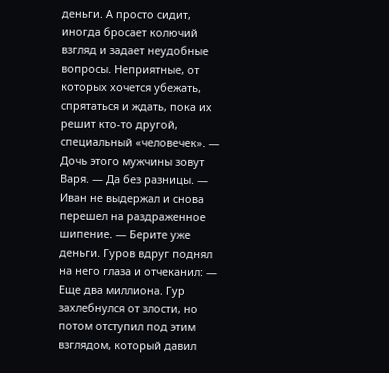деньги. А просто сидит, иногда бросает колючий взгляд и задает неудобные вопросы. Неприятные, от которых хочется убежать, спрятаться и ждать, пока их решит кто-то другой, специальный «человечек». — Дочь этого мужчины зовут Варя. — Да без разницы. — Иван не выдержал и снова перешел на раздраженное шипение. — Берите уже деньги. Гуров вдруг поднял на него глаза и отчеканил: — Еще два миллиона. Гур захлебнулся от злости, но потом отступил под этим взглядом, который давил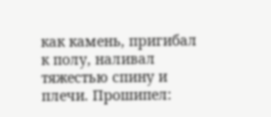как камень, пригибал к полу, наливал тяжестью спину и плечи. Прошипел: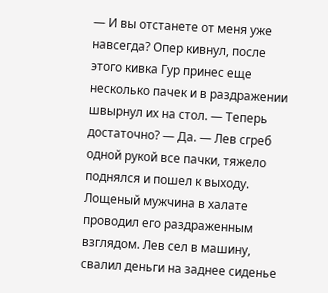— И вы отстанете от меня уже навсегда? Опер кивнул, после этого кивка Гур принес еще несколько пачек и в раздражении швырнул их на стол. — Теперь достаточно? — Да. — Лев сгреб одной рукой все пачки, тяжело поднялся и пошел к выходу. Лощеный мужчина в халате проводил его раздраженным взглядом. Лев сел в машину, свалил деньги на заднее сиденье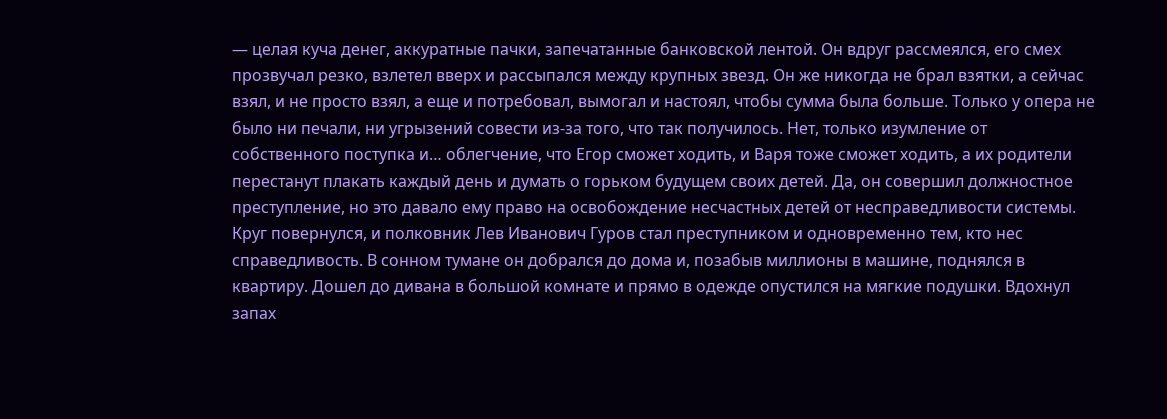— целая куча денег, аккуратные пачки, запечатанные банковской лентой. Он вдруг рассмеялся, его смех прозвучал резко, взлетел вверх и рассыпался между крупных звезд. Он же никогда не брал взятки, а сейчас взял, и не просто взял, а еще и потребовал, вымогал и настоял, чтобы сумма была больше. Только у опера не было ни печали, ни угрызений совести из-за того, что так получилось. Нет, только изумление от собственного поступка и… облегчение, что Егор сможет ходить, и Варя тоже сможет ходить, а их родители перестанут плакать каждый день и думать о горьком будущем своих детей. Да, он совершил должностное преступление, но это давало ему право на освобождение несчастных детей от несправедливости системы. Круг повернулся, и полковник Лев Иванович Гуров стал преступником и одновременно тем, кто нес справедливость. В сонном тумане он добрался до дома и, позабыв миллионы в машине, поднялся в квартиру. Дошел до дивана в большой комнате и прямо в одежде опустился на мягкие подушки. Вдохнул запах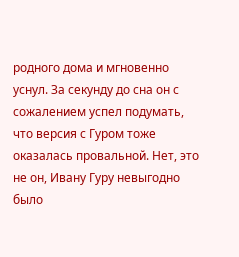родного дома и мгновенно уснул. За секунду до сна он с сожалением успел подумать, что версия с Гуром тоже оказалась провальной. Нет, это не он, Ивану Гуру невыгодно было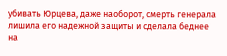убивать Юрцева, даже наоборот, смерть генерала лишила его надежной защиты и сделала беднее на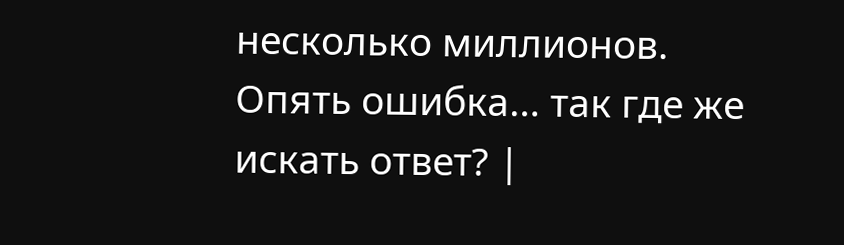несколько миллионов. Опять ошибка… так где же искать ответ? |